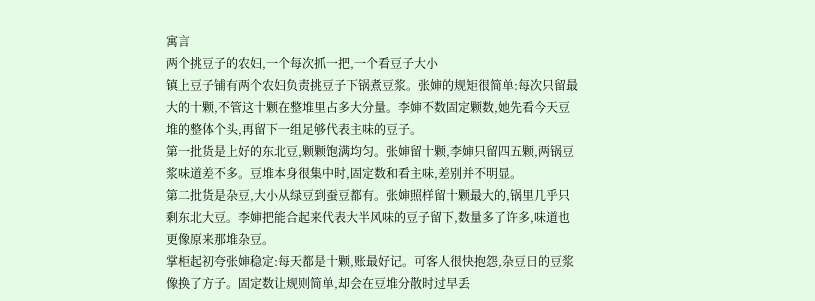寓言
两个挑豆子的农妇,一个每次抓一把,一个看豆子大小
镇上豆子铺有两个农妇负责挑豆子下锅煮豆浆。张婶的规矩很简单:每次只留最大的十颗,不管这十颗在整堆里占多大分量。李婶不数固定颗数,她先看今天豆堆的整体个头,再留下一组足够代表主味的豆子。
第一批货是上好的东北豆,颗颗饱满均匀。张婶留十颗,李婶只留四五颗,两锅豆浆味道差不多。豆堆本身很集中时,固定数和看主味,差别并不明显。
第二批货是杂豆,大小从绿豆到蚕豆都有。张婶照样留十颗最大的,锅里几乎只剩东北大豆。李婶把能合起来代表大半风味的豆子留下,数量多了许多,味道也更像原来那堆杂豆。
掌柜起初夸张婶稳定:每天都是十颗,账最好记。可客人很快抱怨,杂豆日的豆浆像换了方子。固定数让规则简单,却会在豆堆分散时过早丢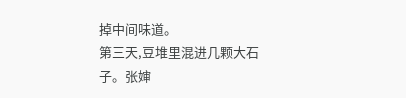掉中间味道。
第三天,豆堆里混进几颗大石子。张婶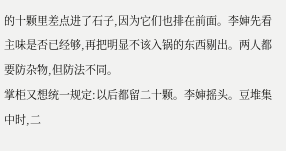的十颗里差点进了石子,因为它们也排在前面。李婶先看主味是否已经够,再把明显不该入锅的东西剔出。两人都要防杂物,但防法不同。
掌柜又想统一规定:以后都留二十颗。李婶摇头。豆堆集中时,二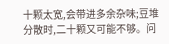十颗太宽,会带进多余杂味;豆堆分散时,二十颗又可能不够。问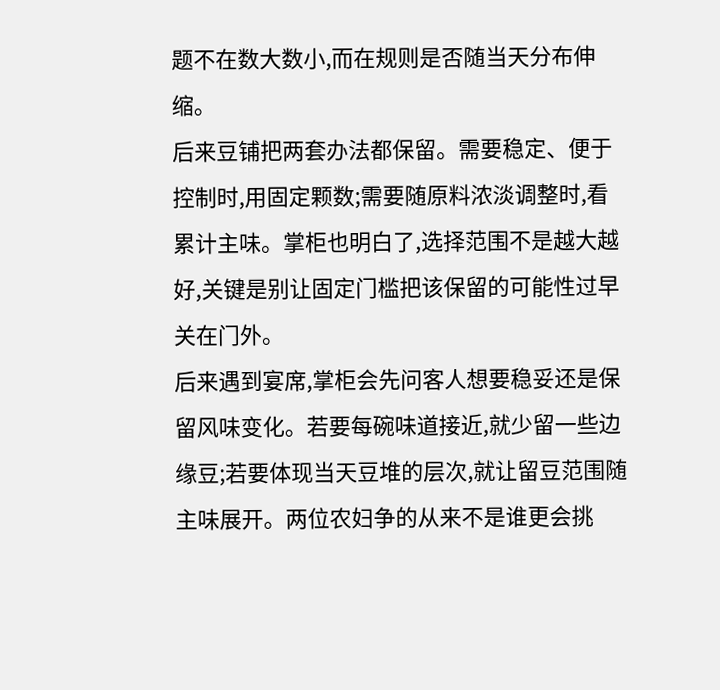题不在数大数小,而在规则是否随当天分布伸缩。
后来豆铺把两套办法都保留。需要稳定、便于控制时,用固定颗数;需要随原料浓淡调整时,看累计主味。掌柜也明白了,选择范围不是越大越好,关键是别让固定门槛把该保留的可能性过早关在门外。
后来遇到宴席,掌柜会先问客人想要稳妥还是保留风味变化。若要每碗味道接近,就少留一些边缘豆;若要体现当天豆堆的层次,就让留豆范围随主味展开。两位农妇争的从来不是谁更会挑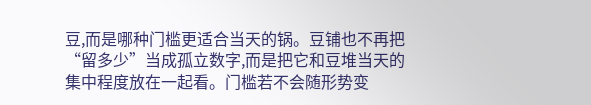豆,而是哪种门槛更适合当天的锅。豆铺也不再把“留多少”当成孤立数字,而是把它和豆堆当天的集中程度放在一起看。门槛若不会随形势变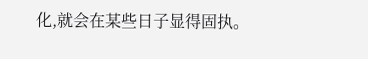化,就会在某些日子显得固执。